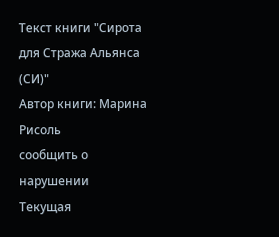Текст книги "Сирота для Стража Альянса (СИ)"
Автор книги: Марина Рисоль
сообщить о нарушении
Текущая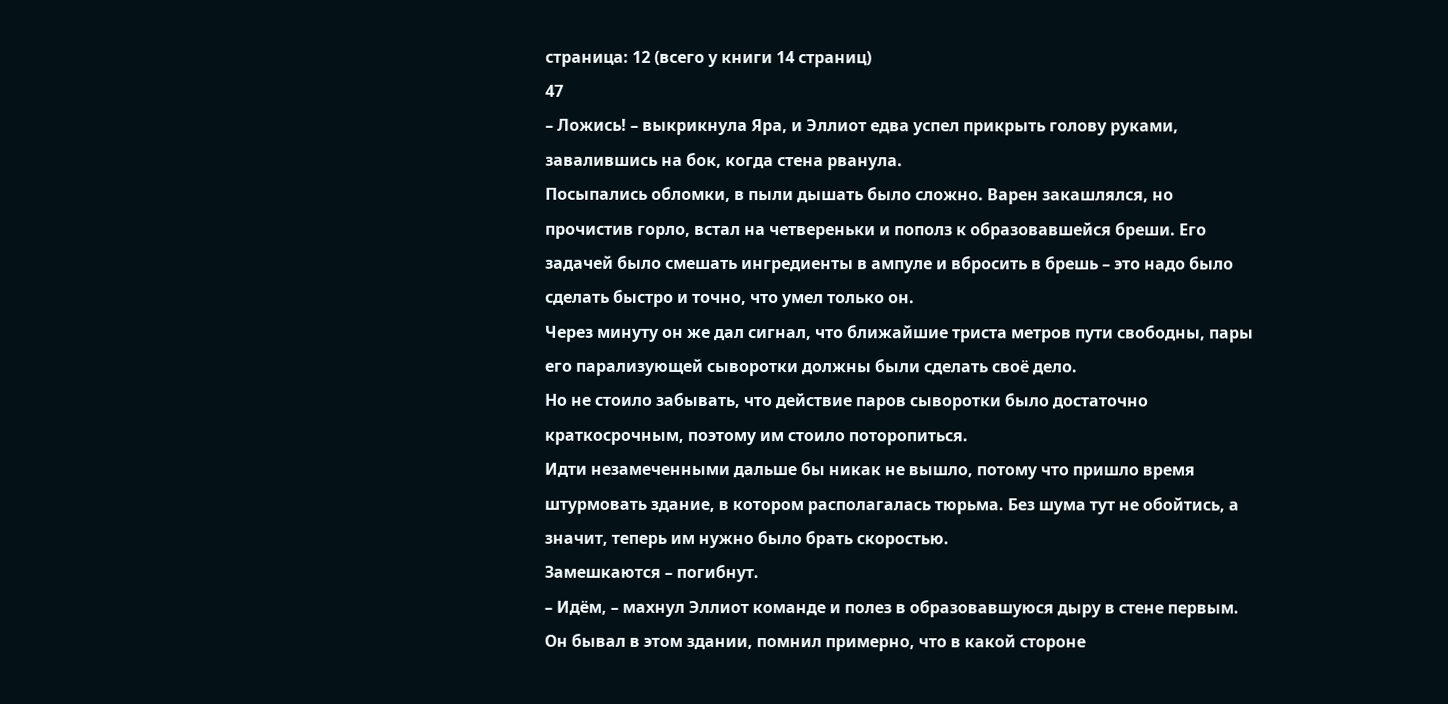страница: 12 (всего у книги 14 страниц)
47
– Ложись! – выкрикнула Яра, и Эллиот едва успел прикрыть голову руками, завалившись на бок, когда стена рванула.
Посыпались обломки, в пыли дышать было сложно. Варен закашлялся, но прочистив горло, встал на четвереньки и пополз к образовавшейся бреши. Его задачей было смешать ингредиенты в ампуле и вбросить в брешь – это надо было сделать быстро и точно, что умел только он.
Через минуту он же дал сигнал, что ближайшие триста метров пути свободны, пары его парализующей сыворотки должны были сделать своё дело.
Но не стоило забывать, что действие паров сыворотки было достаточно краткосрочным, поэтому им стоило поторопиться.
Идти незамеченными дальше бы никак не вышло, потому что пришло время штурмовать здание, в котором располагалась тюрьма. Без шума тут не обойтись, а значит, теперь им нужно было брать скоростью.
Замешкаются – погибнут.
– Идём, – махнул Эллиот команде и полез в образовавшуюся дыру в стене первым. Он бывал в этом здании, помнил примерно, что в какой стороне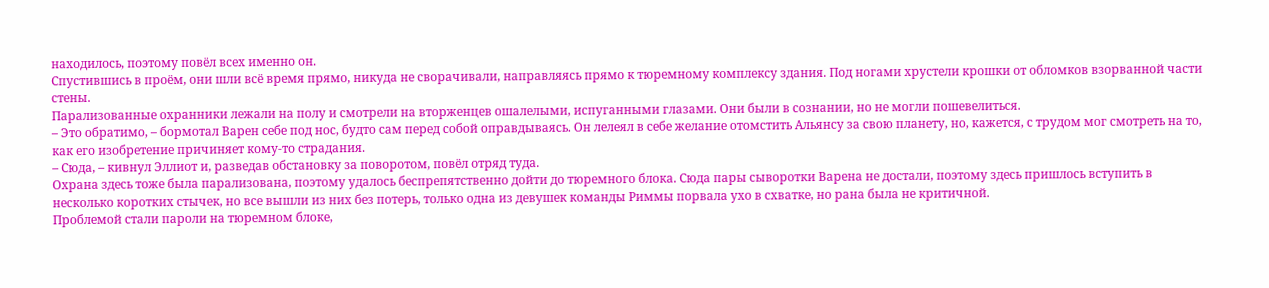находилось, поэтому повёл всех именно он.
Спустившись в проём, они шли всё время прямо, никуда не сворачивали, направляясь прямо к тюремному комплексу здания. Под ногами хрустели крошки от обломков взорванной части стены.
Парализованные охранники лежали на полу и смотрели на вторженцев ошалелыми, испуганными глазами. Они были в сознании, но не могли пошевелиться.
– Это обратимо, – бормотал Варен себе под нос, будто сам перед собой оправдываясь. Он лелеял в себе желание отомстить Альянсу за свою планету, но, кажется, с трудом мог смотреть на то, как его изобретение причиняет кому-то страдания.
– Сюда, – кивнул Эллиот и, разведав обстановку за поворотом, повёл отряд туда.
Охрана здесь тоже была парализована, поэтому удалось беспрепятственно дойти до тюремного блока. Сюда пары сыворотки Варена не достали, поэтому здесь пришлось вступить в несколько коротких стычек, но все вышли из них без потерь, только одна из девушек команды Риммы порвала ухо в схватке, но рана была не критичной.
Проблемой стали пароли на тюремном блоке,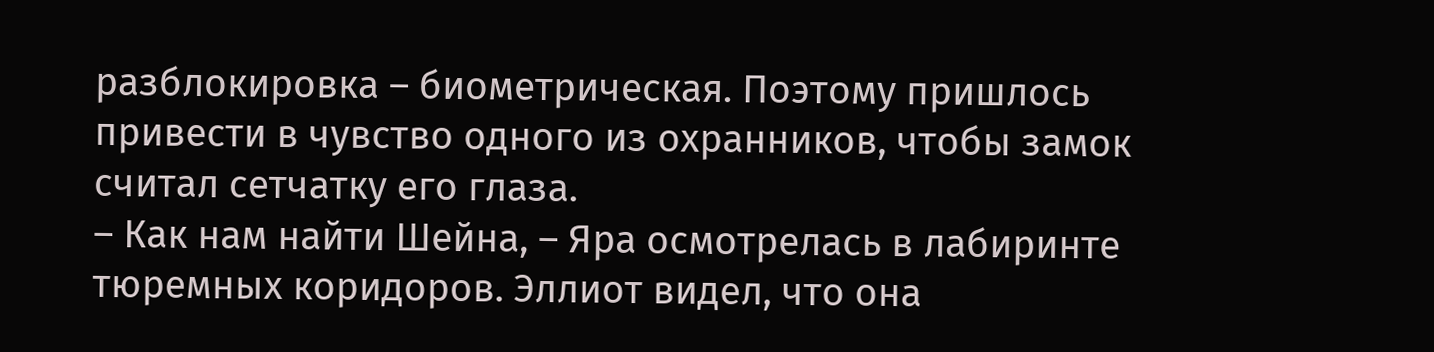разблокировка – биометрическая. Поэтому пришлось привести в чувство одного из охранников, чтобы замок считал сетчатку его глаза.
– Как нам найти Шейна, – Яра осмотрелась в лабиринте тюремных коридоров. Эллиот видел, что она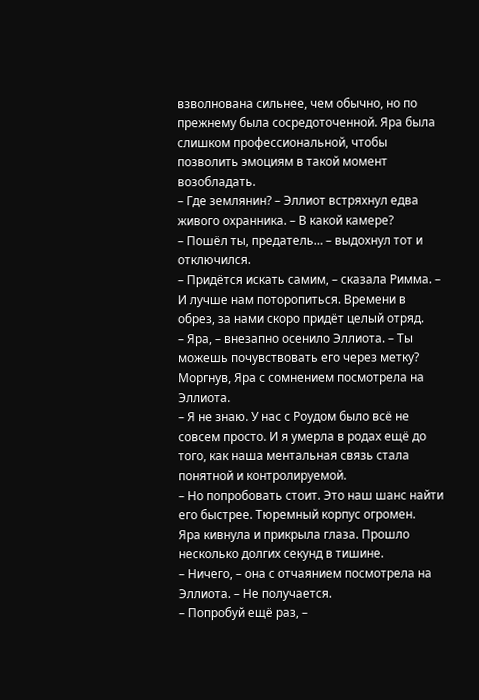взволнована сильнее, чем обычно, но по прежнему была сосредоточенной. Яра была слишком профессиональной, чтобы позволить эмоциям в такой момент возобладать.
– Где землянин? – Эллиот встряхнул едва живого охранника. – В какой камере?
– Пошёл ты, предатель… – выдохнул тот и отключился.
– Придётся искать самим, – сказала Римма. – И лучше нам поторопиться. Времени в обрез, за нами скоро придёт целый отряд.
– Яра, – внезапно осенило Эллиота. – Ты можешь почувствовать его через метку?
Моргнув, Яра с сомнением посмотрела на Эллиота.
– Я не знаю. У нас с Роудом было всё не совсем просто. И я умерла в родах ещё до того, как наша ментальная связь стала понятной и контролируемой.
– Но попробовать стоит. Это наш шанс найти его быстрее. Тюремный корпус огромен.
Яра кивнула и прикрыла глаза. Прошло несколько долгих секунд в тишине.
– Ничего, – она с отчаянием посмотрела на Эллиота. – Не получается.
– Попробуй ещё раз, –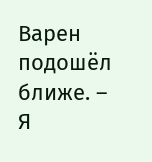Варен подошёл ближе. – Я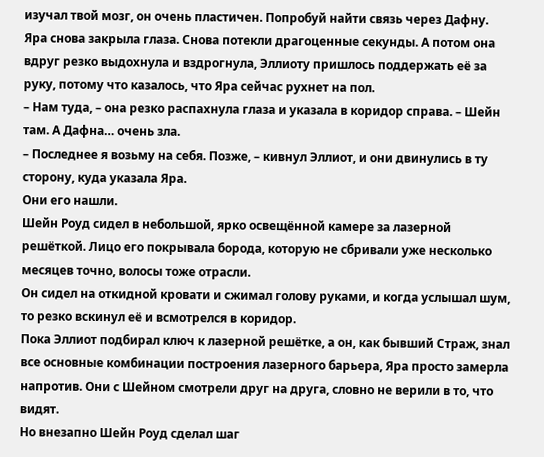изучал твой мозг, он очень пластичен. Попробуй найти связь через Дафну.
Яра снова закрыла глаза. Снова потекли драгоценные секунды. А потом она вдруг резко выдохнула и вздрогнула, Эллиоту пришлось поддержать её за руку, потому что казалось, что Яра сейчас рухнет на пол.
– Нам туда, – она резко распахнула глаза и указала в коридор справа. – Шейн там. А Дафна… очень зла.
– Последнее я возьму на себя. Позже, – кивнул Эллиот, и они двинулись в ту сторону, куда указала Яра.
Они его нашли.
Шейн Роуд сидел в небольшой, ярко освещённой камере за лазерной решёткой. Лицо его покрывала борода, которую не сбривали уже несколько месяцев точно, волосы тоже отрасли.
Он сидел на откидной кровати и сжимал голову руками, и когда услышал шум, то резко вскинул её и всмотрелся в коридор.
Пока Эллиот подбирал ключ к лазерной решётке, а он, как бывший Страж, знал все основные комбинации построения лазерного барьера, Яра просто замерла напротив. Они с Шейном смотрели друг на друга, словно не верили в то, что видят.
Но внезапно Шейн Роуд сделал шаг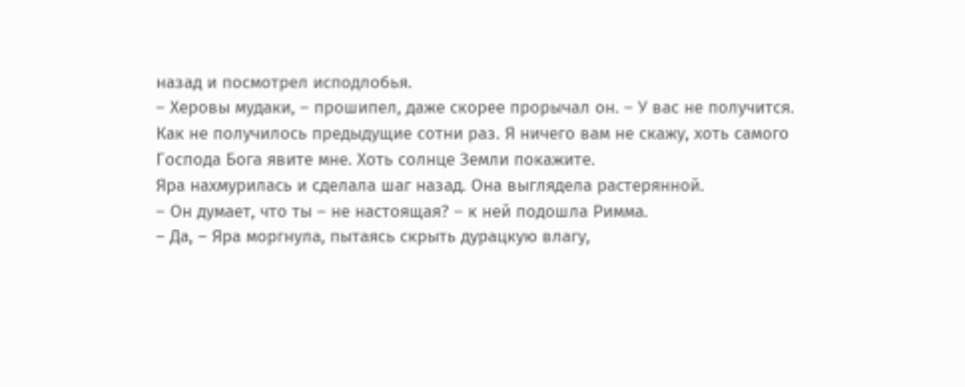назад и посмотрел исподлобья.
– Херовы мудаки, – прошипел, даже скорее прорычал он. – У вас не получится. Как не получилось предыдущие сотни раз. Я ничего вам не скажу, хоть самого Господа Бога явите мне. Хоть солнце Земли покажите.
Яра нахмурилась и сделала шаг назад. Она выглядела растерянной.
– Он думает, что ты – не настоящая? – к ней подошла Римма.
– Да, – Яра моргнула, пытаясь скрыть дурацкую влагу,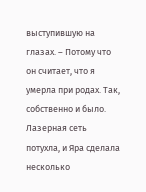выступившую на глазах. – Потому что он считает, что я умерла при родах. Так, собственно и было.
Лазерная сеть потухла, и Яра сделала несколько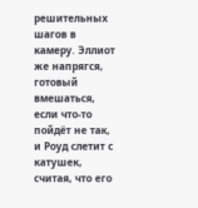решительных шагов в камеру. Эллиот же напрягся, готовый вмешаться, если что-то пойдёт не так, и Роуд слетит с катушек, считая, что его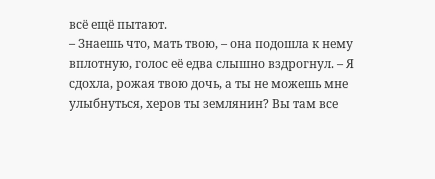всё ещё пытают.
– Знаешь что, мать твою, – она подошла к нему вплотную, голос её едва слышно вздрогнул. – Я сдохла, рожая твою дочь, а ты не можешь мне улыбнуться, херов ты землянин? Вы там все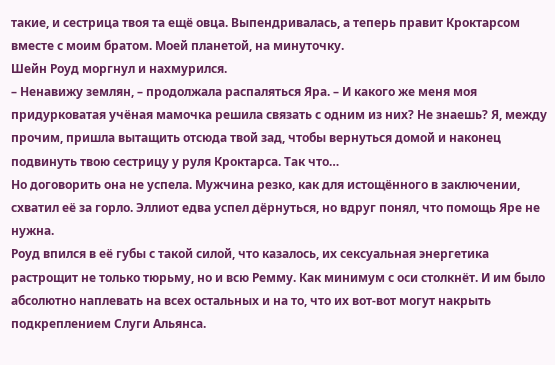такие, и сестрица твоя та ещё овца. Выпендривалась, а теперь правит Кроктарсом вместе с моим братом. Моей планетой, на минуточку.
Шейн Роуд моргнул и нахмурился.
– Ненавижу землян, – продолжала распаляться Яра. – И какого же меня моя придурковатая учёная мамочка решила связать с одним из них? Не знаешь? Я, между прочим, пришла вытащить отсюда твой зад, чтобы вернуться домой и наконец подвинуть твою сестрицу у руля Кроктарса. Так что…
Но договорить она не успела. Мужчина резко, как для истощённого в заключении, схватил её за горло. Эллиот едва успел дёрнуться, но вдруг понял, что помощь Яре не нужна.
Роуд впился в её губы с такой силой, что казалось, их сексуальная энергетика растрощит не только тюрьму, но и всю Ремму. Как минимум с оси столкнёт. И им было абсолютно наплевать на всех остальных и на то, что их вот-вот могут накрыть подкреплением Слуги Альянса.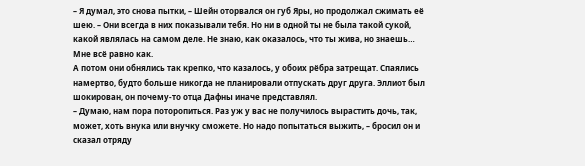– Я думал, это снова пытки, – Шейн оторвался он губ Яры, но продолжал сжимать её шею. – Они всегда в них показывали тебя. Но ни в одной ты не была такой сукой, какой являлась на самом деле. Не знаю, как оказалось, что ты жива, но знаешь… Мне всё равно как.
А потом они обнялись так крепко, что казалось, у обоих рёбра затрещат. Спаялись намертво, будто больше никогда не планировали отпускать друг друга. Эллиот был шокирован, он почему-то отца Дафны иначе представлял.
– Думаю, нам пора поторопиться. Раз уж у вас не получилось вырастить дочь, так, может, хоть внука или внучку сможете. Но надо попытаться выжить, – бросил он и сказал отряду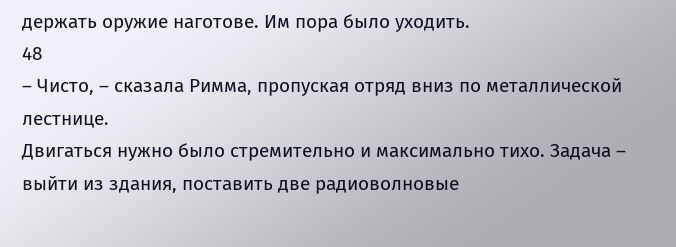держать оружие наготове. Им пора было уходить.
48
– Чисто, – сказала Римма, пропуская отряд вниз по металлической лестнице.
Двигаться нужно было стремительно и максимально тихо. Задача – выйти из здания, поставить две радиоволновые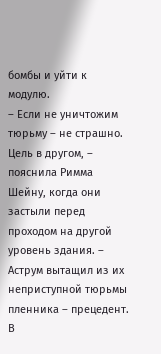бомбы и уйти к модулю.
– Если не уничтожим тюрьму – не страшно. Цель в другом, – пояснила Римма Шейну, когда они застыли перед проходом на другой уровень здания. – Аструм вытащил из их неприступной тюрьмы пленника – прецедент. В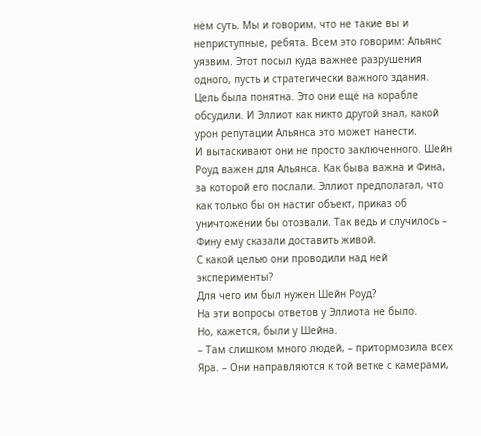нём суть. Мы и говорим, что не такие вы и неприступные, ребята. Всем это говорим: Альянс уязвим. Этот посыл куда важнее разрушения одного, пусть и стратегически важного здания.
Цель была понятна. Это они ещё на корабле обсудили. И Эллиот как никто другой знал, какой урон репутации Альянса это может нанести.
И вытаскивают они не просто заключенного. Шейн Роуд важен для Альянса. Как быва важна и Фина, за которой его послали. Эллиот предполагал, что как только бы он настиг объект, приказ об уничтожении бы отозвали. Так ведь и случилось – Фину ему сказали доставить живой.
С какой целью они проводили над ней эксперименты?
Для чего им был нужен Шейн Роуд?
На эти вопросы ответов у Эллиота не было.
Но, кажется, были у Шейна.
– Там слишком много людей, – притормозила всех Яра. – Они направляются к той ветке с камерами,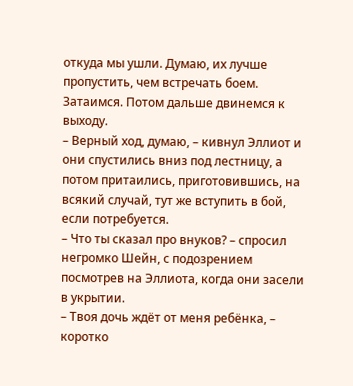откуда мы ушли. Думаю, их лучше пропустить, чем встречать боем. Затаимся. Потом дальше двинемся к выходу.
– Верный ход, думаю, – кивнул Эллиот и они спустились вниз под лестницу, а потом притаились, приготовившись, на всякий случай, тут же вступить в бой, если потребуется.
– Что ты сказал про внуков? – спросил негромко Шейн, с подозрением посмотрев на Эллиота, когда они засели в укрытии.
– Твоя дочь ждёт от меня ребёнка, – коротко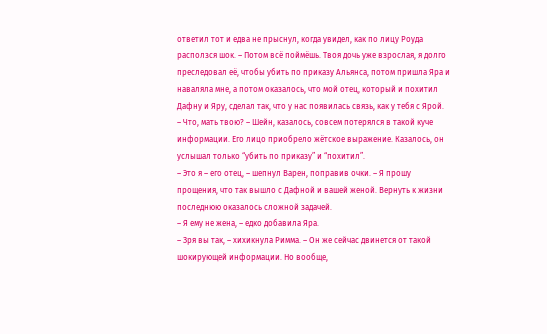ответил тот и едва не прыснул, когда увидел, как по лицу Роуда расползся шок. – Потом всё поймёшь. Твоя дочь уже взрослая, я долго преследовал её, чтобы убить по приказу Альянса, потом пришла Яра и наваляла мне, а потом оказалось, что мой отец, который и похитил Дафну и Яру, сделал так, что у нас появилась связь, как у тебя с Ярой.
– Что, мать твою? – Шейн, казалось, совсем потерялся в такой куче информации. Его лицо приобрело жётское выражение. Казалось, он услышал только “убить по приказу” и “похитил”.
– Это я – его отец, – шепнул Варен, поправив очки. – Я прошу прощения, что так вышло с Дафной и вашей женой. Вернуть к жизни последнюю оказалось сложной задачей.
– Я ему не жена, – едко добавила Яра.
– Зря вы так, – хихикнула Римма. – Он же сейчас двинется от такой шокирующей информации. Но вообще,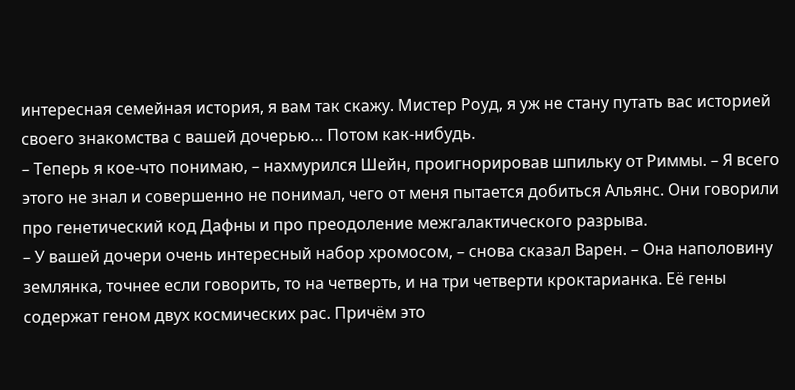интересная семейная история, я вам так скажу. Мистер Роуд, я уж не стану путать вас историей своего знакомства с вашей дочерью… Потом как-нибудь.
– Теперь я кое-что понимаю, – нахмурился Шейн, проигнорировав шпильку от Риммы. – Я всего этого не знал и совершенно не понимал, чего от меня пытается добиться Альянс. Они говорили про генетический код Дафны и про преодоление межгалактического разрыва.
– У вашей дочери очень интересный набор хромосом, – снова сказал Варен. – Она наполовину землянка, точнее если говорить, то на четверть, и на три четверти кроктарианка. Её гены содержат геном двух космических рас. Причём это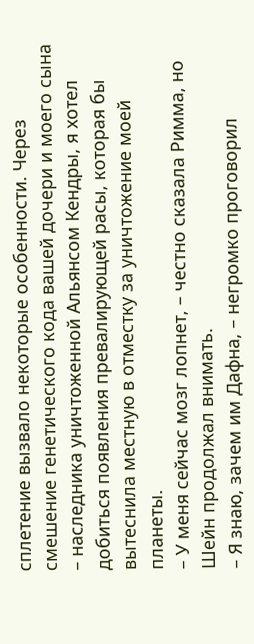сплетение вызвало некоторые особенности. Через смешение генетического кода вашей дочери и моего сына – наследника уничтоженной Альянсом Кендры, я хотел добиться появления превалирующей расы, которая бы вытеснила местную в отместку за уничтожение моей планеты.
– У меня сейчас мозг лопнет, – честно сказала Римма, но Шейн продолжал внимать.
– Я знаю, зачем им Дафна, – негромко проговорил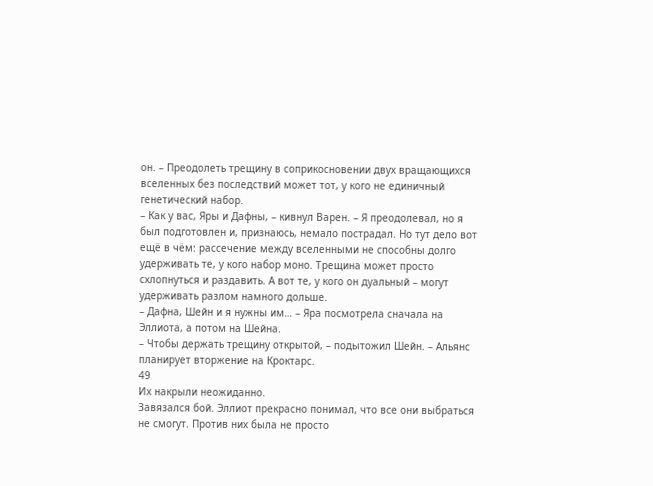он. – Преодолеть трещину в соприкосновении двух вращающихся вселенных без последствий может тот, у кого не единичный генетический набор.
– Как у вас, Яры и Дафны, – кивнул Варен. – Я преодолевал, но я был подготовлен и, признаюсь, немало пострадал. Но тут дело вот ещё в чём: рассечение между вселенными не способны долго удерживать те, у кого набор моно. Трещина может просто схлопнуться и раздавить. А вот те, у кого он дуальный – могут удерживать разлом намного дольше.
– Дафна, Шейн и я нужны им… – Яра посмотрела сначала на Эллиота, а потом на Шейна.
– Чтобы держать трещину открытой, – подытожил Шейн. – Альянс планирует вторжение на Кроктарс.
49
Их накрыли неожиданно.
Завязался бой. Эллиот прекрасно понимал, что все они выбраться не смогут. Против них была не просто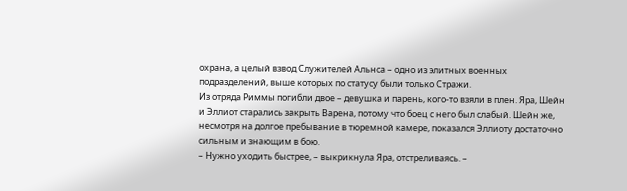охрана, а целый взвод Служителей Альнса – одно из элитных военных подразделений, выше которых по статусу были только Стражи.
Из отряда Риммы погибли двое – девушка и парень, кого-то взяли в плен. Яра, Шейн и Эллиот старались закрыть Варена, потому что боец с него был слабый. Шейн же, несмотря на долгое пребывание в тюремной камере, показался Эллиоту достаточно сильным и знающим в бою.
– Нужно уходить быстрее, – выкрикнула Яра, отстреливаясь. –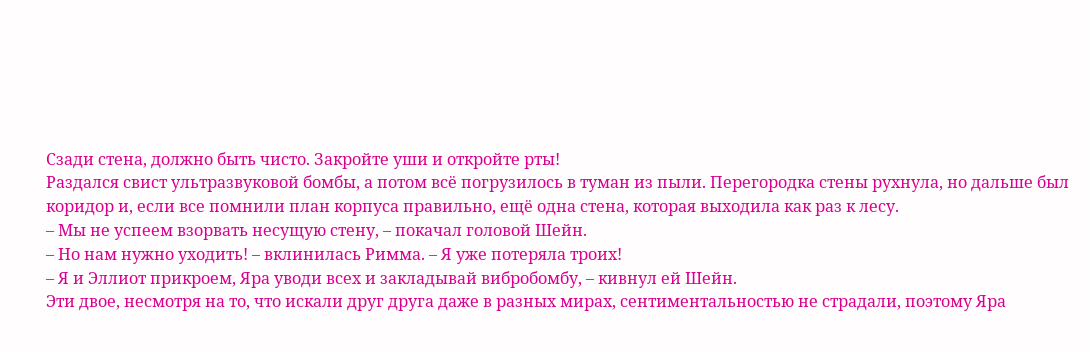Сзади стена, должно быть чисто. Закройте уши и откройте рты!
Раздался свист ультразвуковой бомбы, а потом всё погрузилось в туман из пыли. Перегородка стены рухнула, но дальше был коридор и, если все помнили план корпуса правильно, ещё одна стена, которая выходила как раз к лесу.
– Мы не успеем взорвать несущую стену, – покачал головой Шейн.
– Но нам нужно уходить! – вклинилась Римма. – Я уже потеряла троих!
– Я и Эллиот прикроем, Яра уводи всех и закладывай вибробомбу, – кивнул ей Шейн.
Эти двое, несмотря на то, что искали друг друга даже в разных мирах, сентиментальностью не страдали, поэтому Яра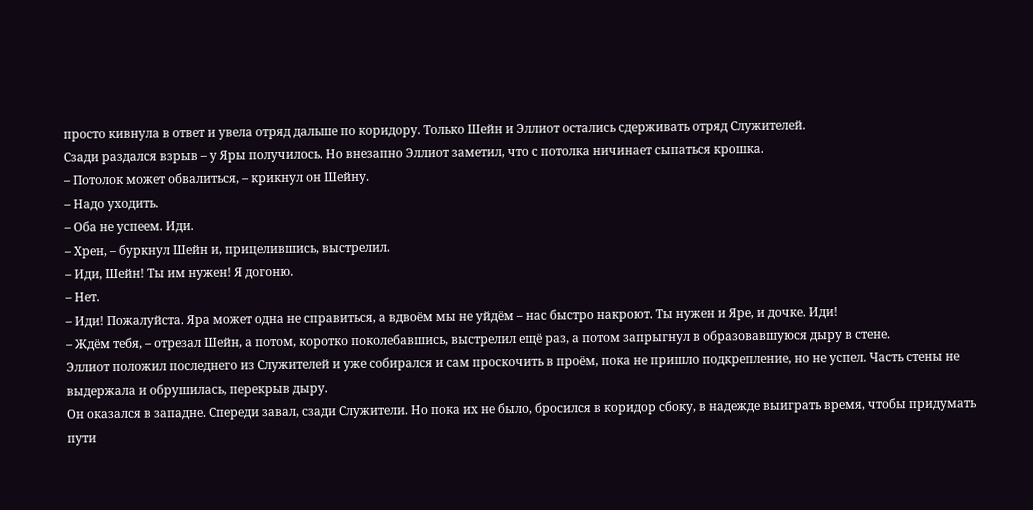просто кивнула в ответ и увела отряд дальше по коридору. Только Шейн и Эллиот остались сдерживать отряд Служителей.
Сзади раздался взрыв – у Яры получилось. Но внезапно Эллиот заметил, что с потолка ничинает сыпаться крошка.
– Потолок может обвалиться, – крикнул он Шейну.
– Надо уходить.
– Оба не успеем. Иди.
– Хрен, – буркнул Шейн и, прицелившись, выстрелил.
– Иди, Шейн! Ты им нужен! Я догоню.
– Нет.
– Иди! Пожалуйста. Яра может одна не справиться, а вдвоём мы не уйдём – нас быстро накроют. Ты нужен и Яре, и дочке. Иди!
– Ждём тебя, – отрезал Шейн, а потом, коротко поколебавшись, выстрелил ещё раз, а потом запрыгнул в образовавшуюся дыру в стене.
Эллиот положил последнего из Служителей и уже собирался и сам проскочить в проём, пока не пришло подкрепление, но не успел. Часть стены не выдержала и обрушилась, перекрыв дыру.
Он оказался в западне. Спереди завал, сзади Служители. Но пока их не было, бросился в коридор сбоку, в надежде выиграть время, чтобы придумать пути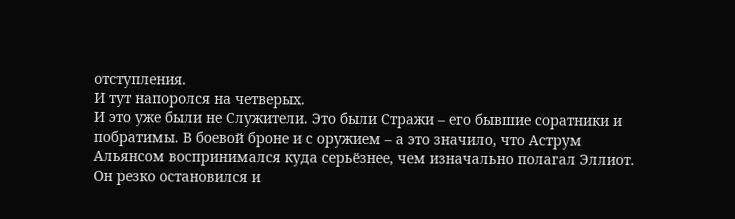отступления.
И тут напоролся на четверых.
И это уже были не Служители. Это были Стражи – его бывшие соратники и побратимы. В боевой броне и с оружием – а это значило, что Аструм Альянсом воспринимался куда серьёзнее, чем изначально полагал Эллиот.
Он резко остановился и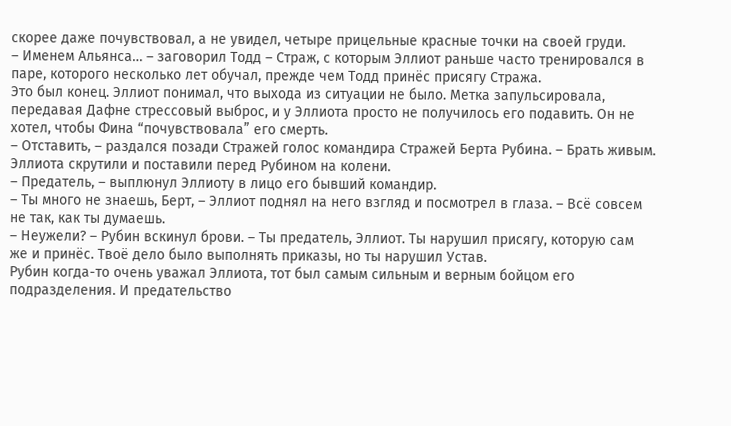скорее даже почувствовал, а не увидел, четыре прицельные красные точки на своей груди.
– Именем Альянса… – заговорил Тодд – Страж, с которым Эллиот раньше часто тренировался в паре, которого несколько лет обучал, прежде чем Тодд принёс присягу Стража.
Это был конец. Эллиот понимал, что выхода из ситуации не было. Метка запульсировала, передавая Дафне стрессовый выброс, и у Эллиота просто не получилось его подавить. Он не хотел, чтобы Фина “почувствовала” его смерть.
– Отставить, – раздался позади Стражей голос командира Стражей Берта Рубина. – Брать живым.
Эллиота скрутили и поставили перед Рубином на колени.
– Предатель, – выплюнул Эллиоту в лицо его бывший командир.
– Ты много не знаешь, Берт, – Эллиот поднял на него взгляд и посмотрел в глаза. – Всё совсем не так, как ты думаешь.
– Неужели? – Рубин вскинул брови. – Ты предатель, Эллиот. Ты нарушил присягу, которую сам же и принёс. Твоё дело было выполнять приказы, но ты нарушил Устав.
Рубин когда-то очень уважал Эллиота, тот был самым сильным и верным бойцом его подразделения. И предательство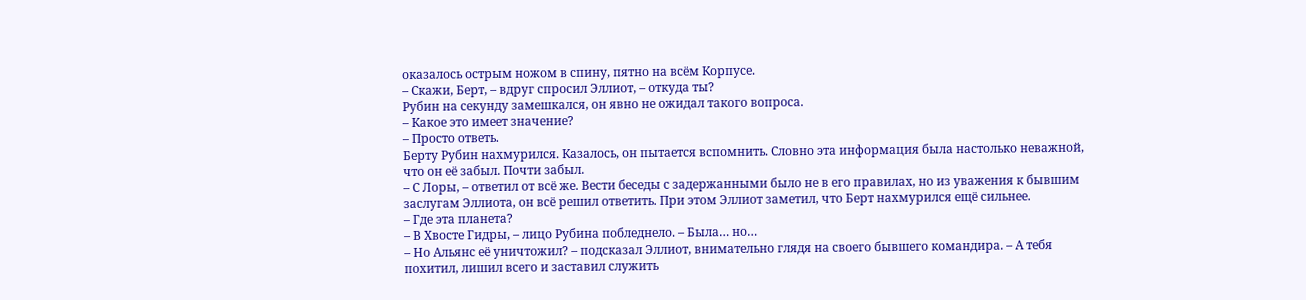оказалось острым ножом в спину, пятно на всём Корпусе.
– Скажи, Берт, – вдруг спросил Эллиот, – откуда ты?
Рубин на секунду замешкался, он явно не ожидал такого вопроса.
– Какое это имеет значение?
– Просто ответь.
Берту Рубин нахмурился. Казалось, он пытается вспомнить. Словно эта информация была настолько неважной, что он её забыл. Почти забыл.
– С Лоры, – ответил от всё же. Вести беседы с задержанными было не в его правилах, но из уважения к бывшим заслугам Эллиота, он всё решил ответить. При этом Эллиот заметил, что Берт нахмурился ещё сильнее.
– Где эта планета?
– В Хвосте Гидры, – лицо Рубина побледнело. – Была… но…
– Но Альянс её уничтожил? – подсказал Эллиот, внимательно глядя на своего бывшего командира. – А тебя похитил, лишил всего и заставил служить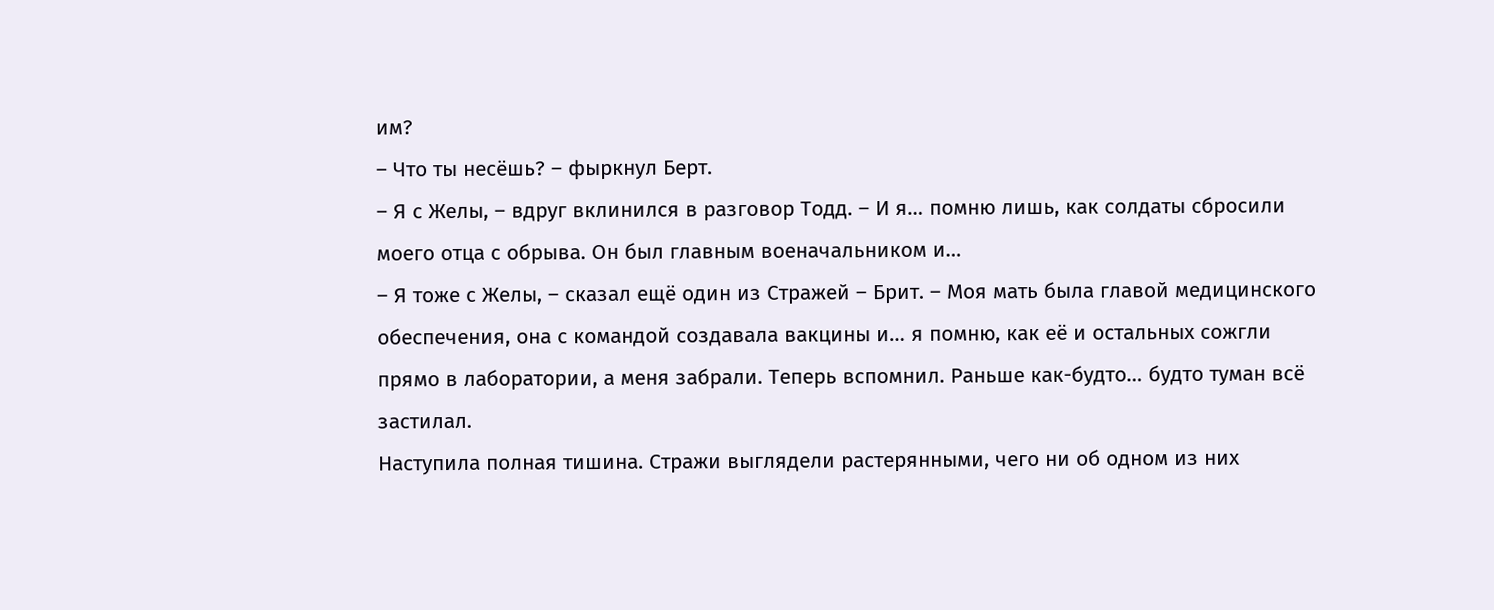им?
– Что ты несёшь? – фыркнул Берт.
– Я с Желы, – вдруг вклинился в разговор Тодд. – И я… помню лишь, как солдаты сбросили моего отца с обрыва. Он был главным военачальником и…
– Я тоже с Желы, – сказал ещё один из Стражей – Брит. – Моя мать была главой медицинского обеспечения, она с командой создавала вакцины и… я помню, как её и остальных сожгли прямо в лаборатории, а меня забрали. Теперь вспомнил. Раньше как-будто… будто туман всё застилал.
Наступила полная тишина. Стражи выглядели растерянными, чего ни об одном из них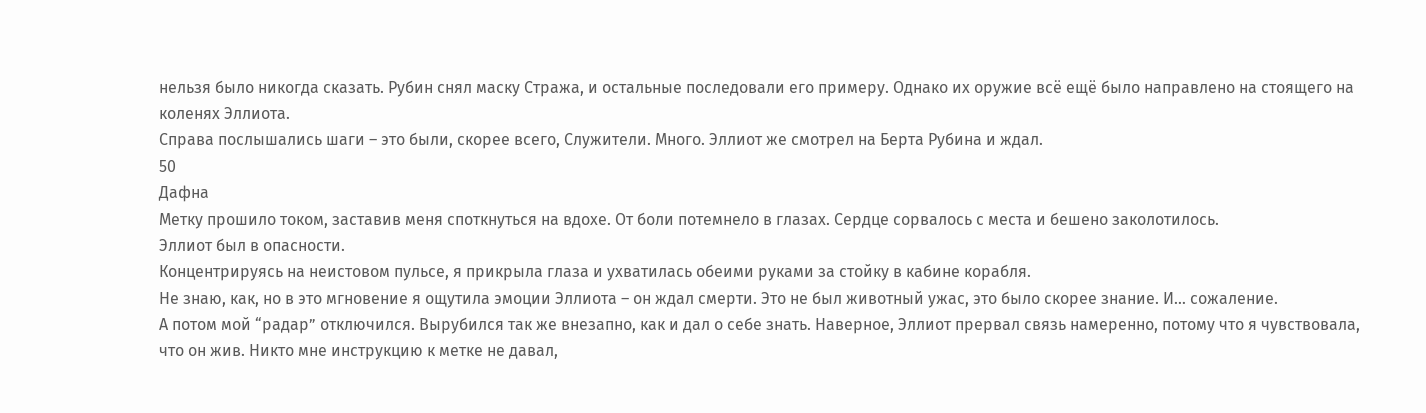нельзя было никогда сказать. Рубин снял маску Стража, и остальные последовали его примеру. Однако их оружие всё ещё было направлено на стоящего на коленях Эллиота.
Справа послышались шаги – это были, скорее всего, Служители. Много. Эллиот же смотрел на Берта Рубина и ждал.
50
Дафна
Метку прошило током, заставив меня споткнуться на вдохе. От боли потемнело в глазах. Сердце сорвалось с места и бешено заколотилось.
Эллиот был в опасности.
Концентрируясь на неистовом пульсе, я прикрыла глаза и ухватилась обеими руками за стойку в кабине корабля.
Не знаю, как, но в это мгновение я ощутила эмоции Эллиота – он ждал смерти. Это не был животный ужас, это было скорее знание. И… сожаление.
А потом мой “радар” отключился. Вырубился так же внезапно, как и дал о себе знать. Наверное, Эллиот прервал связь намеренно, потому что я чувствовала, что он жив. Никто мне инструкцию к метке не давал,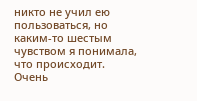никто не учил ею пользоваться, но каким-то шестым чувством я понимала, что происходит. Очень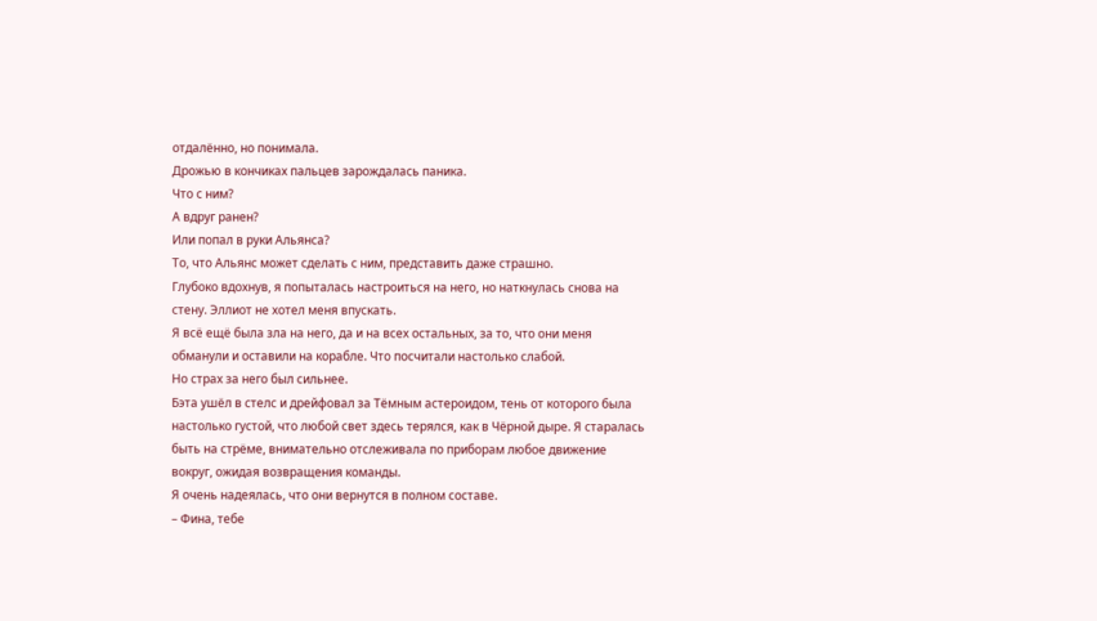отдалённо, но понимала.
Дрожью в кончиках пальцев зарождалась паника.
Что с ним?
А вдруг ранен?
Или попал в руки Альянса?
То, что Альянс может сделать с ним, представить даже страшно.
Глубоко вдохнув, я попыталась настроиться на него, но наткнулась снова на стену. Эллиот не хотел меня впускать.
Я всё ещё была зла на него, да и на всех остальных, за то, что они меня обманули и оставили на корабле. Что посчитали настолько слабой.
Но страх за него был сильнее.
Бэта ушёл в стелс и дрейфовал за Тёмным астероидом, тень от которого была настолько густой, что любой свет здесь терялся, как в Чёрной дыре. Я старалась быть на стрёме, внимательно отслеживала по приборам любое движение вокруг, ожидая возвращения команды.
Я очень надеялась, что они вернутся в полном составе.
– Фина, тебе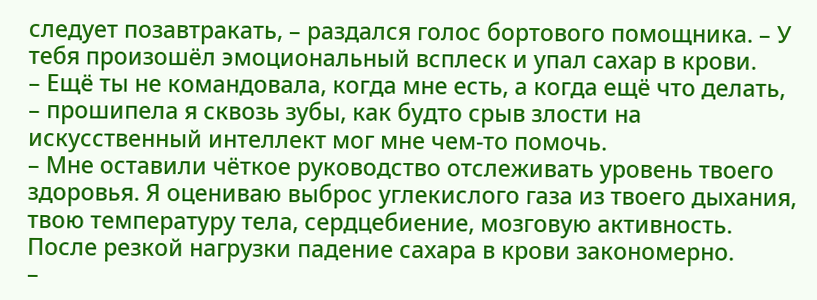следует позавтракать, – раздался голос бортового помощника. – У тебя произошёл эмоциональный всплеск и упал сахар в крови.
– Ещё ты не командовала, когда мне есть, а когда ещё что делать, – прошипела я сквозь зубы, как будто срыв злости на искусственный интеллект мог мне чем-то помочь.
– Мне оставили чёткое руководство отслеживать уровень твоего здоровья. Я оцениваю выброс углекислого газа из твоего дыхания, твою температуру тела, сердцебиение, мозговую активность. После резкой нагрузки падение сахара в крови закономерно.
–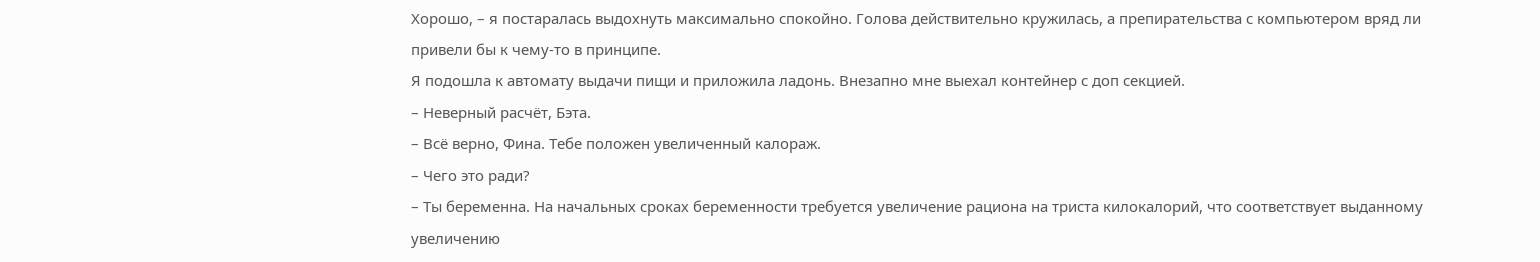Хорошо, – я постаралась выдохнуть максимально спокойно. Голова действительно кружилась, а препирательства с компьютером вряд ли привели бы к чему-то в принципе.
Я подошла к автомату выдачи пищи и приложила ладонь. Внезапно мне выехал контейнер с доп секцией.
– Неверный расчёт, Бэта.
– Всё верно, Фина. Тебе положен увеличенный калораж.
– Чего это ради?
– Ты беременна. На начальных сроках беременности требуется увеличение рациона на триста килокалорий, что соответствует выданному увеличению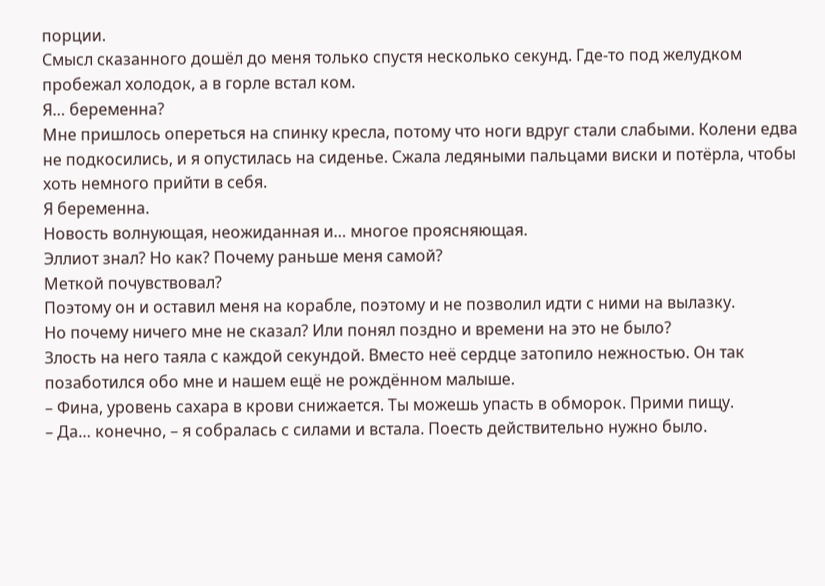порции.
Смысл сказанного дошёл до меня только спустя несколько секунд. Где-то под желудком пробежал холодок, а в горле встал ком.
Я… беременна?
Мне пришлось опереться на спинку кресла, потому что ноги вдруг стали слабыми. Колени едва не подкосились, и я опустилась на сиденье. Сжала ледяными пальцами виски и потёрла, чтобы хоть немного прийти в себя.
Я беременна.
Новость волнующая, неожиданная и… многое проясняющая.
Эллиот знал? Но как? Почему раньше меня самой?
Меткой почувствовал?
Поэтому он и оставил меня на корабле, поэтому и не позволил идти с ними на вылазку.
Но почему ничего мне не сказал? Или понял поздно и времени на это не было?
Злость на него таяла с каждой секундой. Вместо неё сердце затопило нежностью. Он так позаботился обо мне и нашем ещё не рождённом малыше.
– Фина, уровень сахара в крови снижается. Ты можешь упасть в обморок. Прими пищу.
– Да… конечно, – я собралась с силами и встала. Поесть действительно нужно было.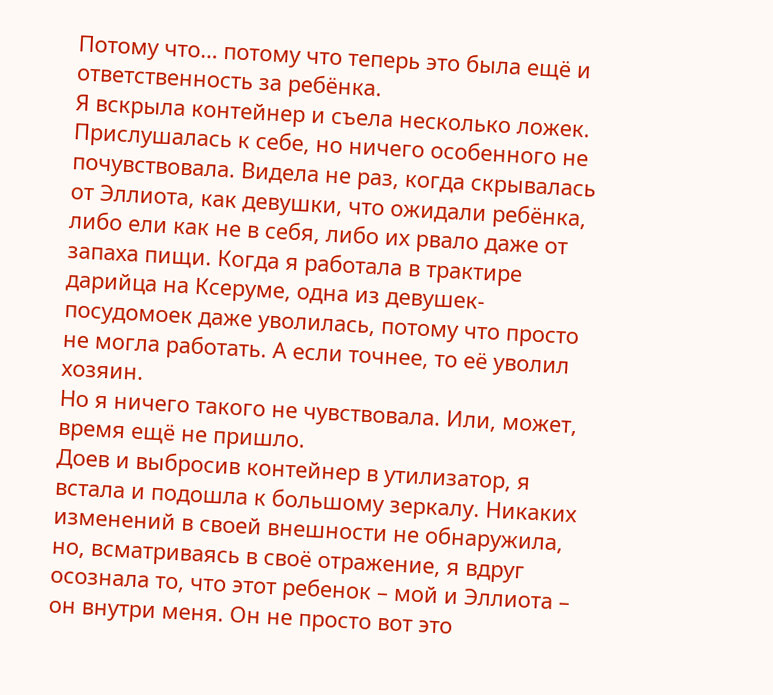Потому что… потому что теперь это была ещё и ответственность за ребёнка.
Я вскрыла контейнер и съела несколько ложек. Прислушалась к себе, но ничего особенного не почувствовала. Видела не раз, когда скрывалась от Эллиота, как девушки, что ожидали ребёнка, либо ели как не в себя, либо их рвало даже от запаха пищи. Когда я работала в трактире дарийца на Ксеруме, одна из девушек-посудомоек даже уволилась, потому что просто не могла работать. А если точнее, то её уволил хозяин.
Но я ничего такого не чувствовала. Или, может, время ещё не пришло.
Доев и выбросив контейнер в утилизатор, я встала и подошла к большому зеркалу. Никаких изменений в своей внешности не обнаружила, но, всматриваясь в своё отражение, я вдруг осознала то, что этот ребенок – мой и Эллиота – он внутри меня. Он не просто вот это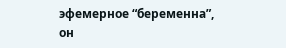эфемерное “беременна”, он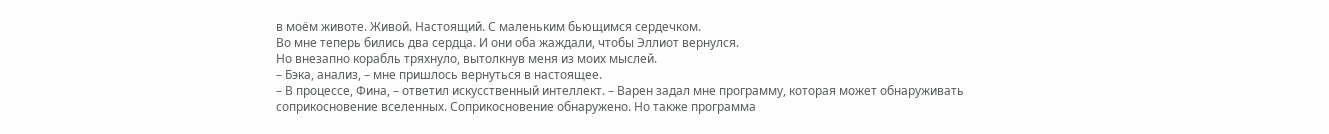в моём животе. Живой. Настоящий. С маленьким бьющимся сердечком.
Во мне теперь бились два сердца. И они оба жаждали, чтобы Эллиот вернулся.
Но внезапно корабль тряхнуло, вытолкнув меня из моих мыслей.
– Бэка, анализ, – мне пришлось вернуться в настоящее.
– В процессе, Фина, – ответил искусственный интеллект. – Варен задал мне программу, которая может обнаруживать соприкосновение вселенных. Соприкосновение обнаружено. Но также программа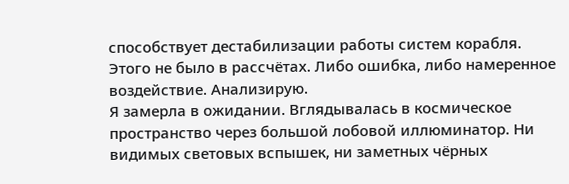способствует дестабилизации работы систем корабля. Этого не было в рассчётах. Либо ошибка, либо намеренное воздействие. Анализирую.
Я замерла в ожидании. Вглядывалась в космическое пространство через большой лобовой иллюминатор. Ни видимых световых вспышек, ни заметных чёрных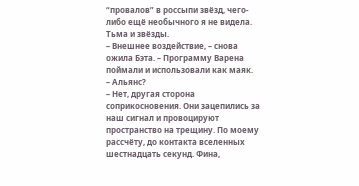“провалов” в россыпи звёзд, чего-либо ещё необычного я не видела. Тьма и звёзды.
– Внешнее воздействие, – снова ожила Бэта. – Программу Варена поймали и использовали как маяк.
– Альянс?
– Нет, другая сторона соприкосновения. Они зацепились за наш сигнал и провоцируют пространство на трещину. По моему рассчёту, до контакта вселенных шестнадцать секунд. Фина,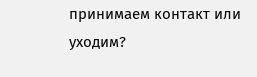принимаем контакт или уходим?